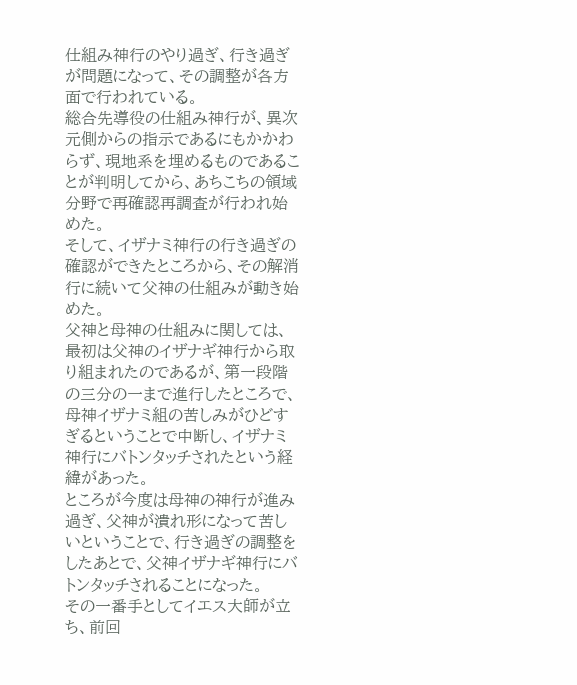仕組み神行のやり過ぎ、行き過ぎが問題になって、その調整が各方面で行われている。
総合先導役の仕組み神行が、異次元側からの指示であるにもかかわらず、現地系を埋めるものであることが判明してから、あちこちの領域分野で再確認再調査が行われ始めた。
そして、イザナミ神行の行き過ぎの確認ができたところから、その解消行に続いて父神の仕組みが動き始めた。
父神と母神の仕組みに関しては、最初は父神のイザナギ神行から取り組まれたのであるが、第一段階の三分の一まで進行したところで、母神イザナミ組の苦しみがひどすぎるということで中断し、イザナミ神行にバトンタッチされたという経緯があった。
ところが今度は母神の神行が進み過ぎ、父神が潰れ形になって苦しいということで、行き過ぎの調整をしたあとで、父神イザナギ神行にバトンタッチされることになった。
その一番手としてイエス大師が立ち、前回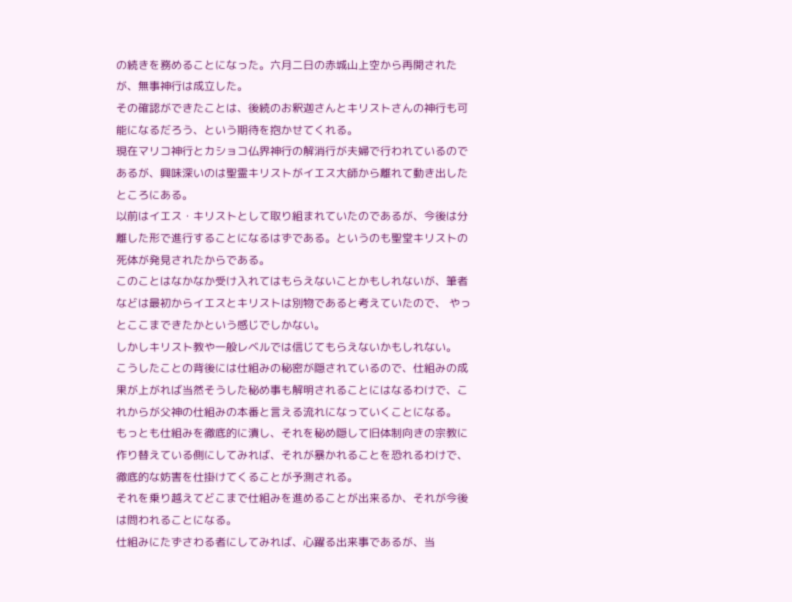の続きを務めることになった。六月二日の赤城山上空から再開されたが、無事神行は成立した。
その確認ができたことは、後続のお釈迦さんとキリストさんの神行も可能になるだろう、という期待を抱かせてくれる。
現在マリコ神行とカショコ仏界神行の解消行が夫婦で行われているのであるが、興味深いのは聖霊キリストがイエス大師から離れて動き出したところにある。
以前はイエス・キリストとして取り組まれていたのであるが、今後は分離した形で進行することになるはずである。というのも聖堂キリストの死体が発見されたからである。
このことはなかなか受け入れてはもらえないことかもしれないが、筆者などは最初からイエスとキリストは別物であると考えていたので、 やっとここまできたかという感じでしかない。
しかしキリスト教や一般レベルでは信じてもらえないかもしれない。
こうしたことの背後には仕組みの秘密が隠されているので、仕組みの成果が上がれば当然そうした秘め事も解明されることにはなるわけで、これからが父神の仕組みの本番と言える流れになっていくことになる。
もっとも仕組みを徹底的に潰し、それを秘め隠して旧体制向きの宗教に作り替えている側にしてみれば、それが暴かれることを恐れるわけで、徹底的な妨害を仕掛けてくることが予測される。
それを乗り越えてどこまで仕組みを進めることが出来るか、それが今後は問われることになる。
仕組みにたずさわる者にしてみれば、心躍る出来事であるが、当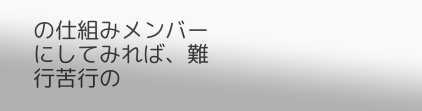の仕組みメンバーにしてみれば、難行苦行の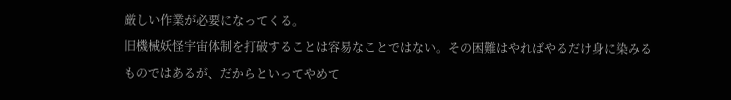厳しい作業が必要になってくる。
旧機械妖怪宇宙体制を打破することは容易なことではない。その困難はやればやるだけ身に染みるものではあるが、だからといってやめて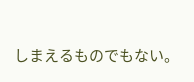しまえるものでもない。